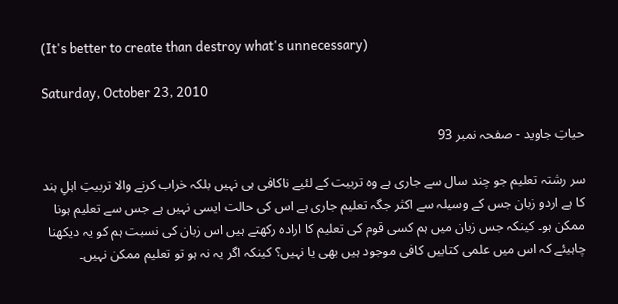(It's better to create than destroy what's unnecessary)

Saturday, October 23, 2010

حیاتِ جاوید - صفحہ نمبر 93

سر رشتہ تعلیم جو چند سال سے جاری ہے وہ تربیت کے لئیے ناکافی ہی نہیں بلکہ خراب کرنے والا تربیتِ اہلِ ہند کا ہے اردو زبان جس کے وسیلہ سے اکثر جگہ تعلیم جاری ہے اس کی حالت ایسی نہیں ہے جس سے تعلیم ہونا ممکن ہو۔ کینکہ جس زبان میں ہم کسی قوم کی تعلیم کا ارادہ رکھتے ہیں اس زبان کی نسبت ہم کو یہ دیکھنا چاہیئے کہ اس میں علمی کتابیں کافی موجود ہیں بھی یا نہیں؟ کینکہ اگر یہ نہ ہو تو تعلیم ممکن نہیں۔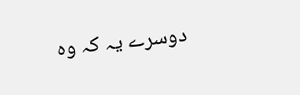دوسرے یہ کہ وہ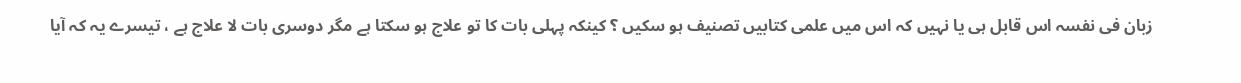زبان فی نفسہ اس قابل ہی یا نہیں کہ اس میں علمی کتابیں تصنیف ہو سکیں ؟ کینکہ پہلی بات کا تو علاج ہو سکتا ہے مگر دوسری بات لا علاج ہے ، تیسرے یہ کہ آیا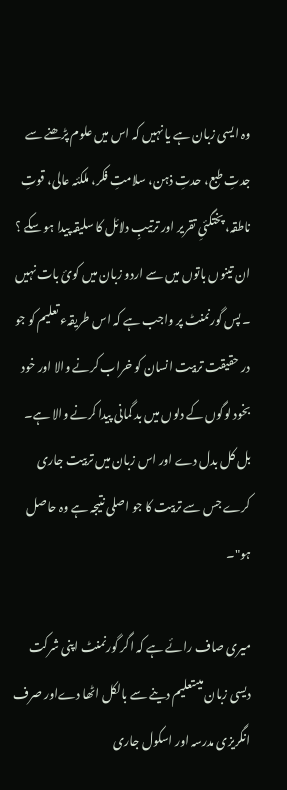وہ ایسی زبان ہے یا نہیں کہ اس میں علوم پڑھنے سے جدتِ طبع، حدتِ ذہن، سلامتِ فکر، ملکئہ عالی، قوتِ ناطقہ، پختگئیِ تقریر اور ترتیبِ دلائل کا سلیقہ پیدا ہو سکے ؟ ان تینوں باتوں میں سے اردو زبان میں کوئ بات نہیں ۔ پس گورنمنٹ پر واجب ہے کہ اس طریقہء تعلیم کو جو در حقیقت تربیت انسان کو خراب کرنے والا اور خود بخود لوگوں کے دلوں میں بد گمانی پیدا کرنے والا ہے۔ بل کل بدل دے اور اس زبان میں تربیت جاری کرے جس سے تربیت کا جو اصلی نتیجہ ہے وہ حاصل ہو"۔

میری صاف رائے ہے کہ اگر گورنمنٹ اپنی شرکت دیسی زبان میںتعلیم دینے سے بالکل اٹھا دےاور صرف انگریزی مدرسہ اور اسکول جاری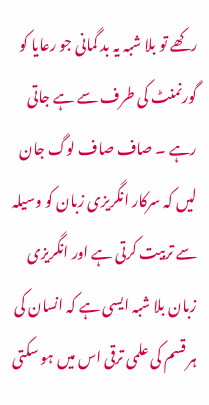رکھے تو بلا شبہ یہ بد گمانی جو رعایا کو گورنمنٹ کی طرف سے ہے جاتی رہے ۔ صاف صاف لوگ جان لیں کہ سرکار انگریزی زبان کو وسیلہ سے تربیت کرتی ہے اور انگریزی زبان بلا شبہ ایسی ہے کہ انسان کی ہر قسم کی علمی ترقی اس میں ہو سکتی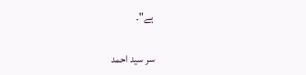ہے"۔

سر سید احمد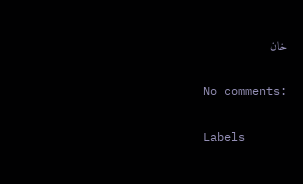خان

No comments:

Labels